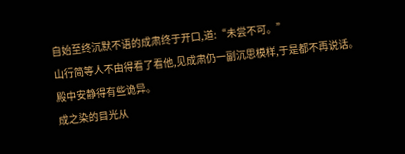自始至终沉默不语的成肃终于开口,道:“未尝不可。”
山行简等人不由得看了看他,见成肃仍一副沉思模样,于是都不再说话。
殿中安静得有些诡异。
成之染的目光从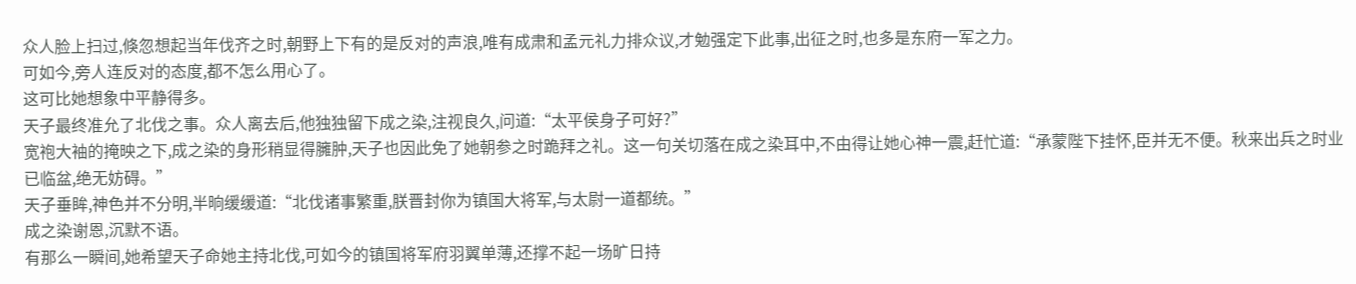众人脸上扫过,倏忽想起当年伐齐之时,朝野上下有的是反对的声浪,唯有成肃和孟元礼力排众议,才勉强定下此事,出征之时,也多是东府一军之力。
可如今,旁人连反对的态度,都不怎么用心了。
这可比她想象中平静得多。
天子最终准允了北伐之事。众人离去后,他独独留下成之染,注视良久,问道:“太平侯身子可好?”
宽袍大袖的掩映之下,成之染的身形稍显得臃肿,天子也因此免了她朝参之时跪拜之礼。这一句关切落在成之染耳中,不由得让她心神一震,赶忙道:“承蒙陛下挂怀,臣并无不便。秋来出兵之时业已临盆,绝无妨碍。”
天子垂眸,神色并不分明,半晌缓缓道:“北伐诸事繁重,朕晋封你为镇国大将军,与太尉一道都统。”
成之染谢恩,沉默不语。
有那么一瞬间,她希望天子命她主持北伐,可如今的镇国将军府羽翼单薄,还撑不起一场旷日持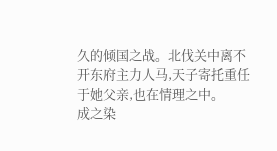久的倾国之战。北伐关中离不开东府主力人马,天子寄托重任于她父亲,也在情理之中。
成之染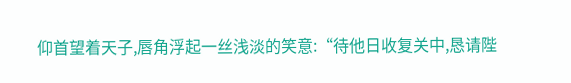仰首望着天子,唇角浮起一丝浅淡的笑意:“待他日收复关中,恳请陛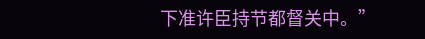下准许臣持节都督关中。”